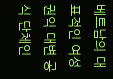베트남의 대표적인 여성 권익 대변 공식 단체인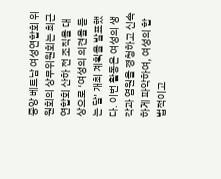중앙 베트남 여성연합회 위원회의 상무위원회는 최근 연합회 산하 전 조직을 대상으로 ‘여성의 의견을 듣는 달’ 개최 계획을 발표했다. 이번 활동은 여성의 생각과 염원을 경청하고 신속하게 파악하여, 여성의 합법적이고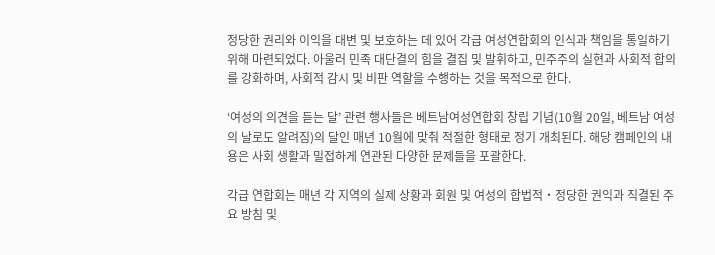정당한 권리와 이익을 대변 및 보호하는 데 있어 각급 여성연합회의 인식과 책임을 통일하기 위해 마련되었다. 아울러 민족 대단결의 힘을 결집 및 발휘하고, 민주주의 실현과 사회적 합의를 강화하며, 사회적 감시 및 비판 역할을 수행하는 것을 목적으로 한다.

‘여성의 의견을 듣는 달’ 관련 행사들은 베트남여성연합회 창립 기념(10월 20일, 베트남 여성의 날로도 알려짐)의 달인 매년 10월에 맞춰 적절한 형태로 정기 개최된다. 해당 캠페인의 내용은 사회 생활과 밀접하게 연관된 다양한 문제들을 포괄한다.

각급 연합회는 매년 각 지역의 실제 상황과 회원 및 여성의 합법적‧정당한 권익과 직결된 주요 방침 및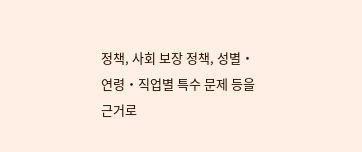정책, 사회 보장 정책, 성별‧연령‧직업별 특수 문제 등을 근거로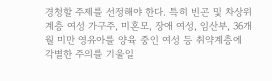경청할 주제를 선정해야 한다. 특히 빈곤 및 차상위 계층 여성 가구주, 미혼모, 장애 여성, 임산부, 36개월 미만 영유아를 양육 중인 여성 등 취약계층에 각별한 주의를 기울일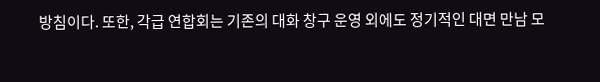방침이다. 또한, 각급 연합회는 기존의 대화 창구 운영 외에도 정기적인 대면 만남 모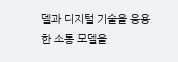델과 디지털 기술을 응용한 소통 모델을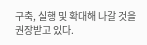구축, 실행 및 확대해 나갈 것을 권장받고 있다.